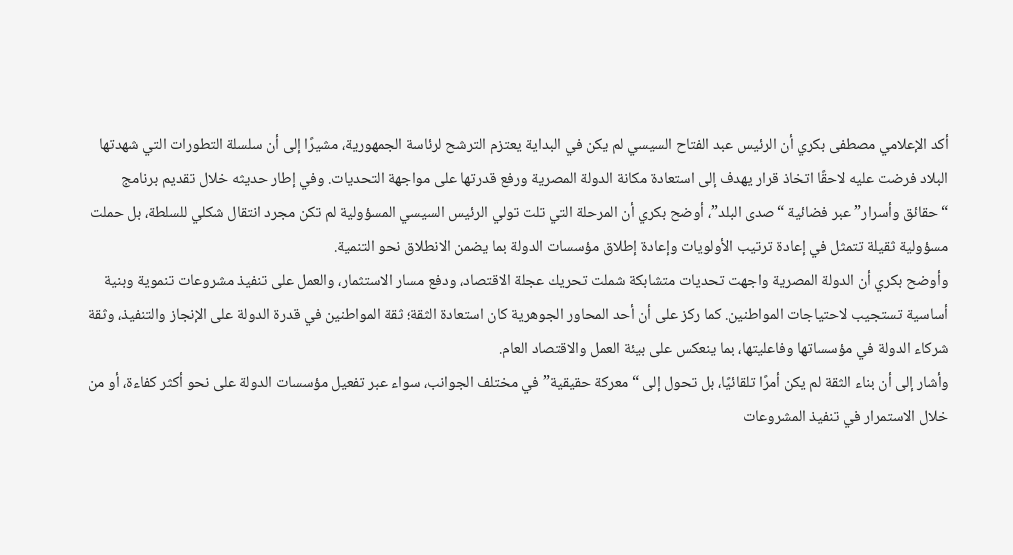أكد الإعلامي مصطفى بكري أن الرئيس عبد الفتاح السيسي لم يكن في البداية يعتزم الترشح لرئاسة الجمهورية، مشيرًا إلى أن سلسلة التطورات التي شهدتها البلاد فرضت عليه لاحقًا اتخاذ قرار يهدف إلى استعادة مكانة الدولة المصرية ورفع قدرتها على مواجهة التحديات. وفي إطار حديثه خلال تقديم برنامج “حقائق وأسرار” عبر فضائية “صدى البلد”، أوضح بكري أن المرحلة التي تلت تولي الرئيس السيسي المسؤولية لم تكن مجرد انتقال شكلي للسلطة، بل حملت مسؤولية ثقيلة تتمثل في إعادة ترتيب الأولويات وإعادة إطلاق مؤسسات الدولة بما يضمن الانطلاق نحو التنمية.
وأوضح بكري أن الدولة المصرية واجهت تحديات متشابكة شملت تحريك عجلة الاقتصاد، ودفع مسار الاستثمار، والعمل على تنفيذ مشروعات تنموية وبنية أساسية تستجيب لاحتياجات المواطنين. كما ركز على أن أحد المحاور الجوهرية كان استعادة الثقة؛ ثقة المواطنين في قدرة الدولة على الإنجاز والتنفيذ، وثقة شركاء الدولة في مؤسساتها وفاعليتها، بما ينعكس على بيئة العمل والاقتصاد العام.
وأشار إلى أن بناء الثقة لم يكن أمرًا تلقائيًا، بل تحول إلى “معركة حقيقية” في مختلف الجوانب، سواء عبر تفعيل مؤسسات الدولة على نحو أكثر كفاءة، أو من خلال الاستمرار في تنفيذ المشروعات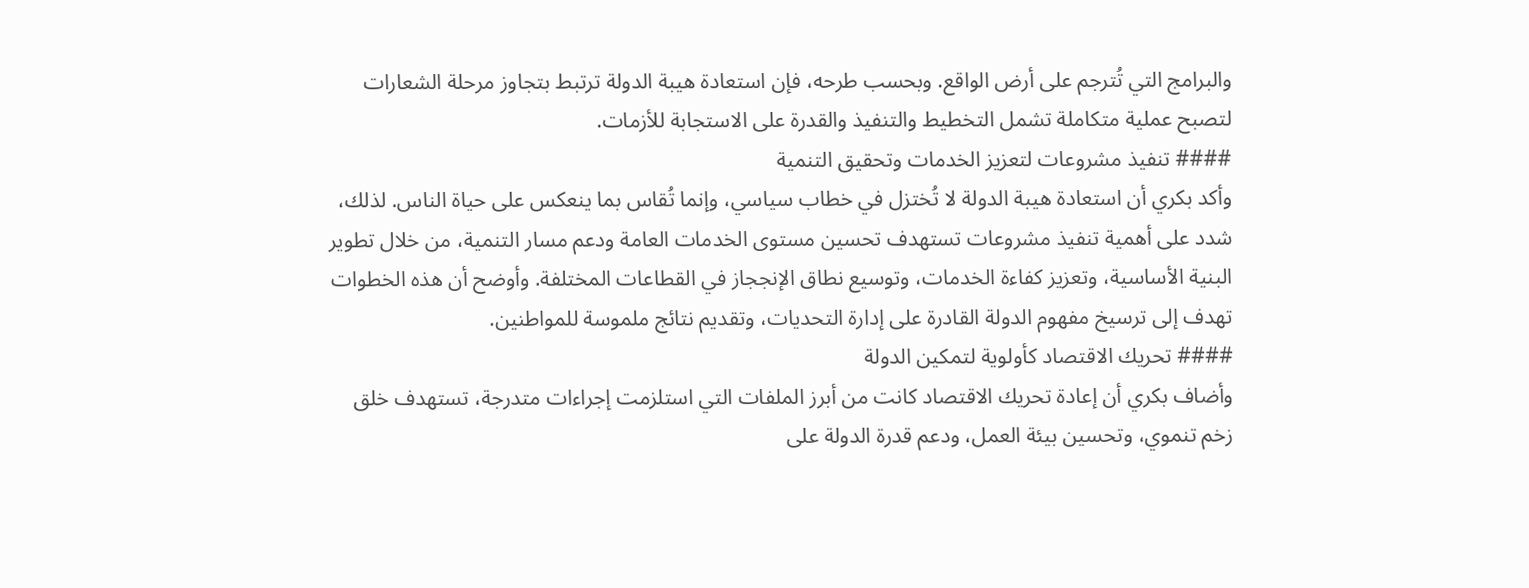والبرامج التي تُترجم على أرض الواقع. وبحسب طرحه، فإن استعادة هيبة الدولة ترتبط بتجاوز مرحلة الشعارات لتصبح عملية متكاملة تشمل التخطيط والتنفيذ والقدرة على الاستجابة للأزمات.
#### تنفيذ مشروعات لتعزيز الخدمات وتحقيق التنمية
وأكد بكري أن استعادة هيبة الدولة لا تُختزل في خطاب سياسي، وإنما تُقاس بما ينعكس على حياة الناس. لذلك، شدد على أهمية تنفيذ مشروعات تستهدف تحسين مستوى الخدمات العامة ودعم مسار التنمية، من خلال تطوير البنية الأساسية، وتعزيز كفاءة الخدمات، وتوسيع نطاق الإنججاز في القطاعات المختلفة. وأوضح أن هذه الخطوات تهدف إلى ترسيخ مفهوم الدولة القادرة على إدارة التحديات، وتقديم نتائج ملموسة للمواطنين.
#### تحريك الاقتصاد كأولوية لتمكين الدولة
وأضاف بكري أن إعادة تحريك الاقتصاد كانت من أبرز الملفات التي استلزمت إجراءات متدرجة، تستهدف خلق زخم تنموي، وتحسين بيئة العمل، ودعم قدرة الدولة على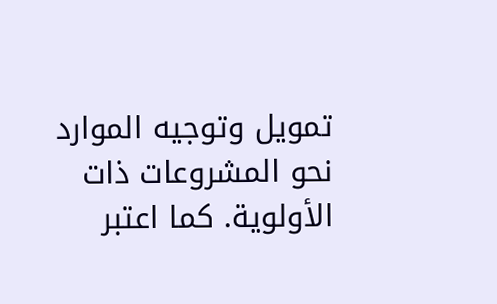تمويل وتوجيه الموارد نحو المشروعات ذات الأولوية. كما اعتبر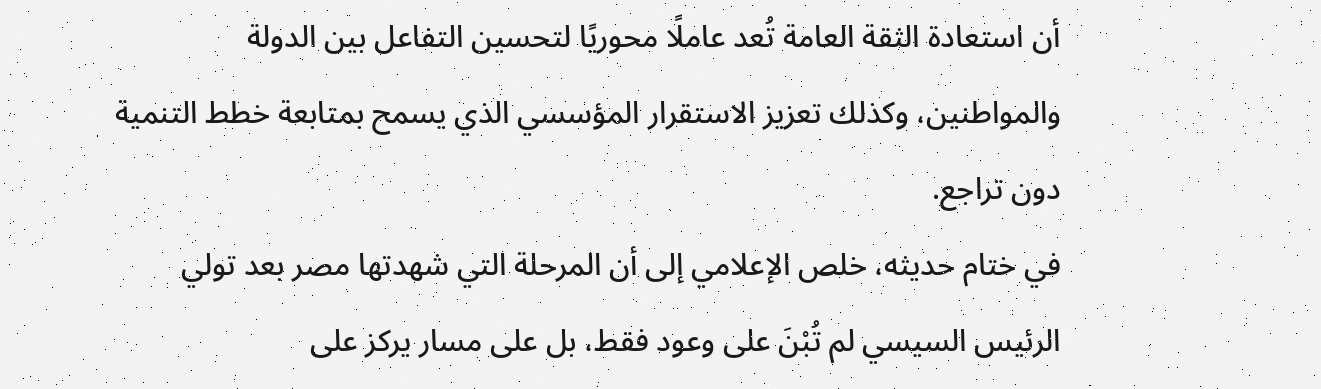أن استعادة الثقة العامة تُعد عاملًا محوريًا لتحسين التفاعل بين الدولة والمواطنين، وكذلك تعزيز الاستقرار المؤسسي الذي يسمح بمتابعة خطط التنمية دون تراجع.
في ختام حديثه، خلص الإعلامي إلى أن المرحلة التي شهدتها مصر بعد تولي الرئيس السيسي لم تُبْنَ على وعود فقط، بل على مسار يركز على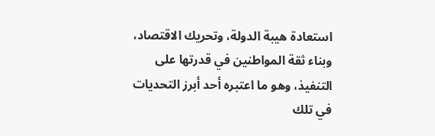استعادة هيبة الدولة، وتحريك الاقتصاد، وبناء ثقة المواطنين في قدرتها على التنفيذ، وهو ما اعتبره أحد أبرز التحديات في تلك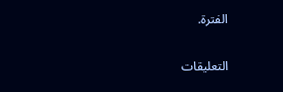الفترة.

التعليقات